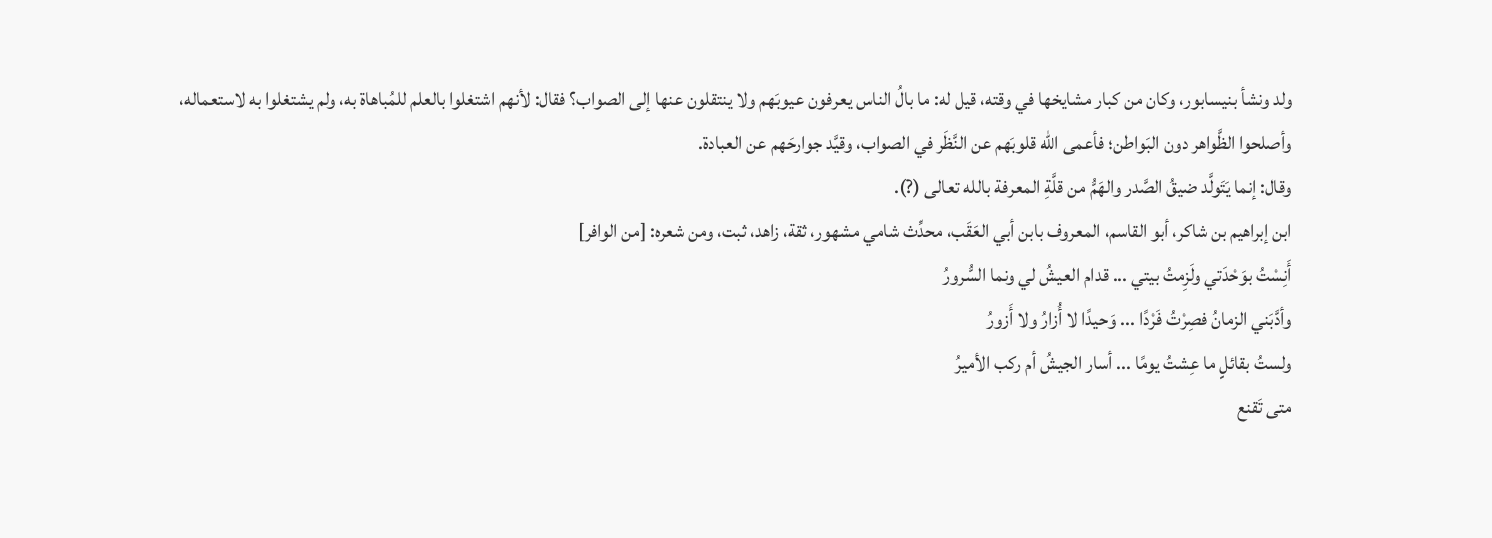ولد ونشأ بنيسابور، وكان من كبار مشايخها في وقته، قيل له: ما بالُ الناس يعرفون عيوبَهم ولا ينتقلون عنها إلى الصواب؟ فقال: لأنهم اشتغلوا بالعلم للمُباهاة به، ولم يشتغلوا به لاستعماله، وأصلحوا الظَّواهر دون البَواطن؛ فأعمى الله قلوبَهم عن النَّظَر في الصواب، وقيَّد جوارحَهم عن العبادة.
وقال: إنما يَتَولَّد ضيقُ الصَّدر والهَمُّ من قلَّةِ المعرفة بالله تعالى (?).
ابن إبراهيم بن شاكر، أبو القاسم، المعروف بابن أبي العَقَب، محدِّث شامي مشهور، ثقة، زاهد، ثبت، ومن شعره: [من الوافر]
أَنِسْتُ بوَحْدَتي ولَزِمتُ بيتي ... قدام العيشُ لي ونما السُّرورُ
وأدَّبَني الزمانُ فصِرْتُ فَرْدًا ... وَحيدًا لا أُزارُ ولا أَزورُ
ولستُ بقائلٍ ما عِشتُ يومًا ... أسار الجيشُ أم ركب الأميرُ
متى تَقنع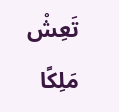تَعِشْ مَلِكًا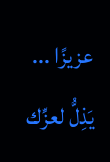عزيزًا ... يَذِلُّ لعزِّك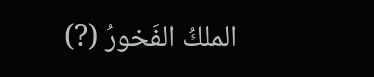الملكُ الفَخورُ (?)